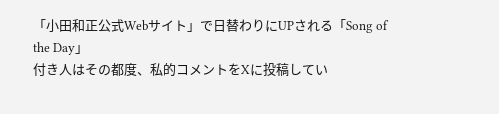「小田和正公式Webサイト」で日替わりにUPされる「Song of the Day」
付き人はその都度、私的コメントをXに投稿してい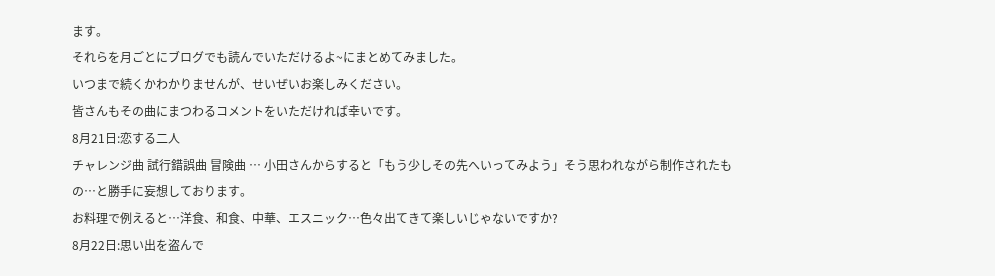ます。
それらを月ごとにブログでも読んでいただけるよ~にまとめてみました。
いつまで続くかわかりませんが、せいぜいお楽しみください。
皆さんもその曲にまつわるコメントをいただければ幸いです。
8月21日:恋する二人
チャレンジ曲 試行錯誤曲 冒険曲 … 小田さんからすると「もう少しその先へいってみよう」そう思われながら制作されたもの…と勝手に妄想しております。
お料理で例えると…洋食、和食、中華、エスニック…色々出てきて楽しいじゃないですか?
8月22日:思い出を盗んで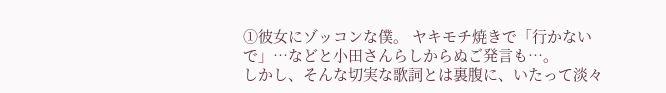①彼女にゾッコンな僕。 ヤキモチ焼きで「行かないで」…などと小田さんらしからぬご発言も…。
しかし、そんな切実な歌詞とは裏腹に、いたって淡々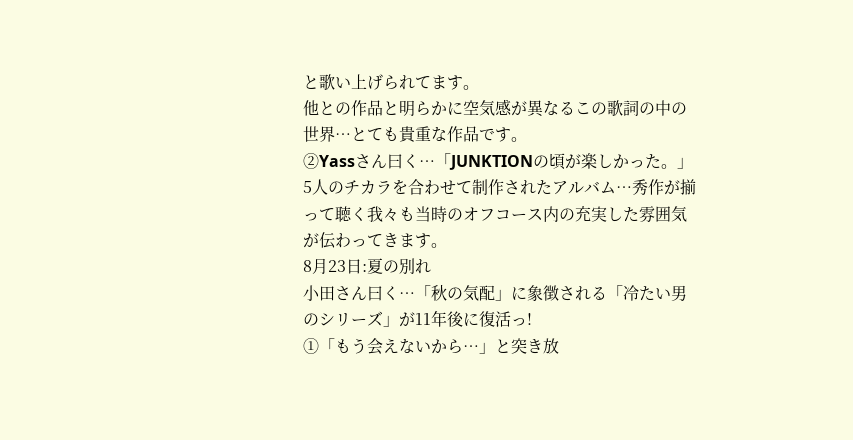と歌い上げられてます。
他との作品と明らかに空気感が異なるこの歌詞の中の世界…とても貴重な作品です。
②Yassさん曰く…「JUNKTIONの頃が楽しかった。」
5人のチカラを合わせて制作されたアルバム…秀作が揃って聴く我々も当時のオフコース内の充実した雰囲気が伝わってきます。
8月23日:夏の別れ
小田さん曰く…「秋の気配」に象徴される「冷たい男のシリーズ」が11年後に復活っ!
①「もう会えないから…」と突き放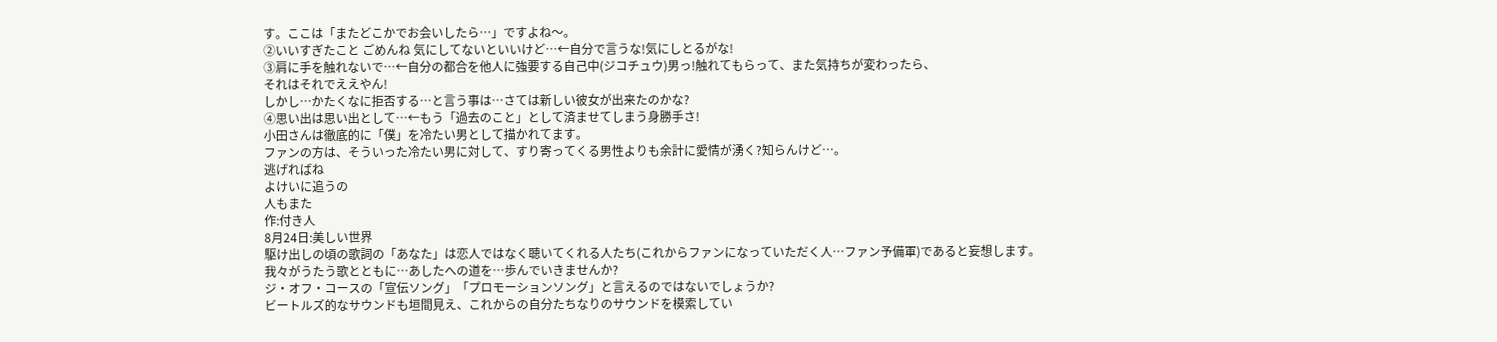す。ここは「またどこかでお会いしたら…」ですよね〜。
②いいすぎたこと ごめんね 気にしてないといいけど…←自分で言うな!気にしとるがな!
③肩に手を触れないで…←自分の都合を他人に強要する自己中(ジコチュウ)男っ!触れてもらって、また気持ちが変わったら、
それはそれでええやん!
しかし…かたくなに拒否する…と言う事は…さては新しい彼女が出来たのかな?
④思い出は思い出として…←もう「過去のこと」として済ませてしまう身勝手さ!
小田さんは徹底的に「僕」を冷たい男として描かれてます。
ファンの方は、そういった冷たい男に対して、すり寄ってくる男性よりも余計に愛情が湧く?知らんけど…。
逃げればね
よけいに追うの
人もまた
作:付き人
8月24日:美しい世界
駆け出しの頃の歌詞の「あなた」は恋人ではなく聴いてくれる人たち(これからファンになっていただく人…ファン予備軍)であると妄想します。
我々がうたう歌とともに…あしたへの道を…歩んでいきませんか?
ジ・オフ・コースの「宣伝ソング」「プロモーションソング」と言えるのではないでしょうか?
ビートルズ的なサウンドも垣間見え、これからの自分たちなりのサウンドを模索してい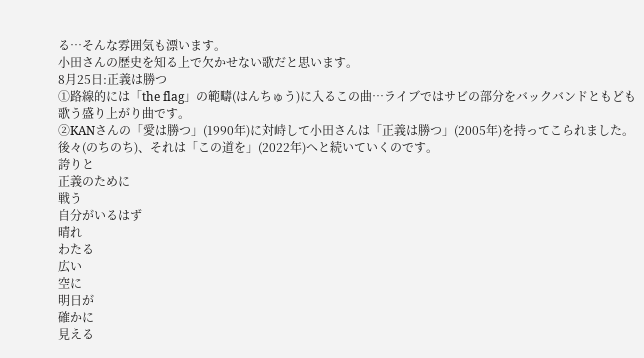る…そんな雰囲気も漂います。
小田さんの歴史を知る上で欠かせない歌だと思います。
8月25日:正義は勝つ
①路線的には「the flag」の範疇(はんちゅう)に入るこの曲…ライブではサビの部分をバックバンドともども歌う盛り上がり曲です。
②KANさんの「愛は勝つ」(1990年)に対峙して小田さんは「正義は勝つ」(2005年)を持ってこられました。
後々(のちのち)、それは「この道を」(2022年)へと続いていくのです。
誇りと
正義のために
戦う
自分がいるはず
晴れ
わたる
広い
空に
明日が
確かに
見える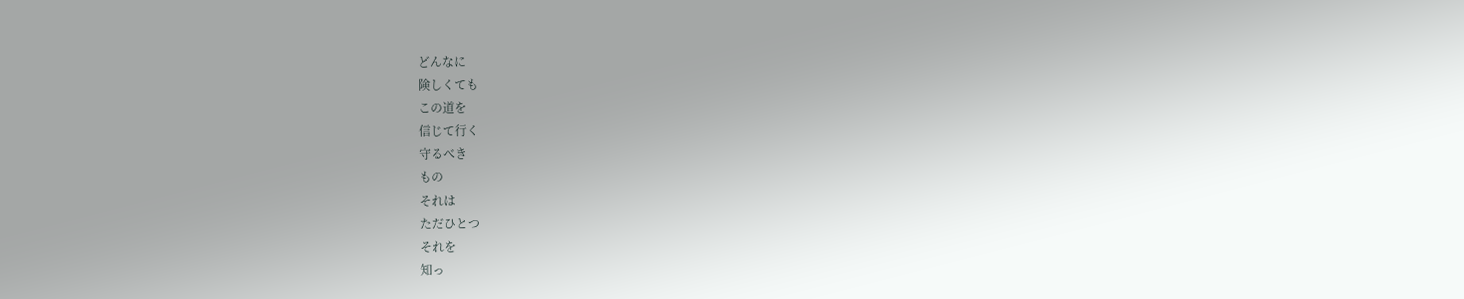どんなに
険しくても
この道を
信じて行く
守るべき
もの
それは
ただひとつ
それを
知っ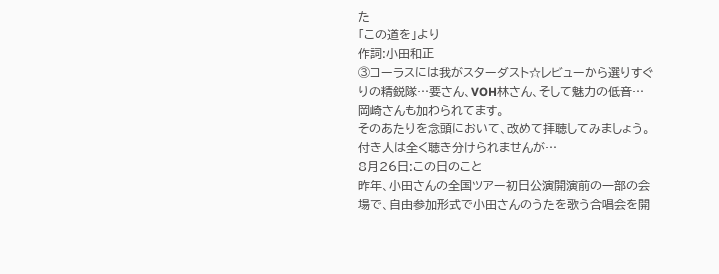た
「この道を」より
作詞:小田和正
③コーラスには我がスターダスト☆レビューから選りすぐりの精鋭隊…要さん、VOH林さん、そして魅力の低音…岡崎さんも加わられてます。
そのあたりを念頭において、改めて拝聴してみましょう。
付き人は全く聴き分けられませんが…
8月26日:この日のこと
昨年、小田さんの全国ツアー初日公演開演前の一部の会場で、自由参加形式で小田さんのうたを歌う合唱会を開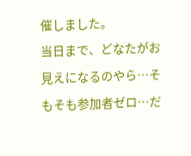催しました。
当日まで、どなたがお見えになるのやら…そもそも参加者ゼロ…だ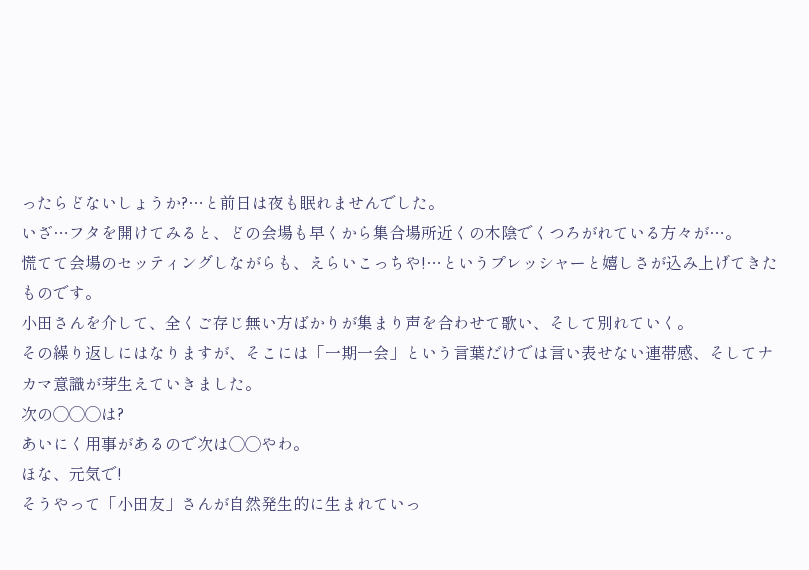ったらどないしょうか?…と前日は夜も眠れませんでした。
いざ…フタを開けてみると、どの会場も早くから集合場所近くの木陰でくつろがれている方々が…。
慌てて会場のセッティングしながらも、えらいこっちや!…というプレッシャーと嬉しさが込み上げてきたものです。
小田さんを介して、全くご存じ無い方ばかりが集まり声を合わせて歌い、そして別れていく。
その繰り返しにはなりますが、そこには「一期一会」という言葉だけでは言い表せない連帯感、そしてナカマ意識が芽生えていきました。
次の◯◯◯は?
あいにく用事があるので次は◯◯やわ。
ほな、元気で!
そうやって「小田友」さんが自然発生的に生まれていっ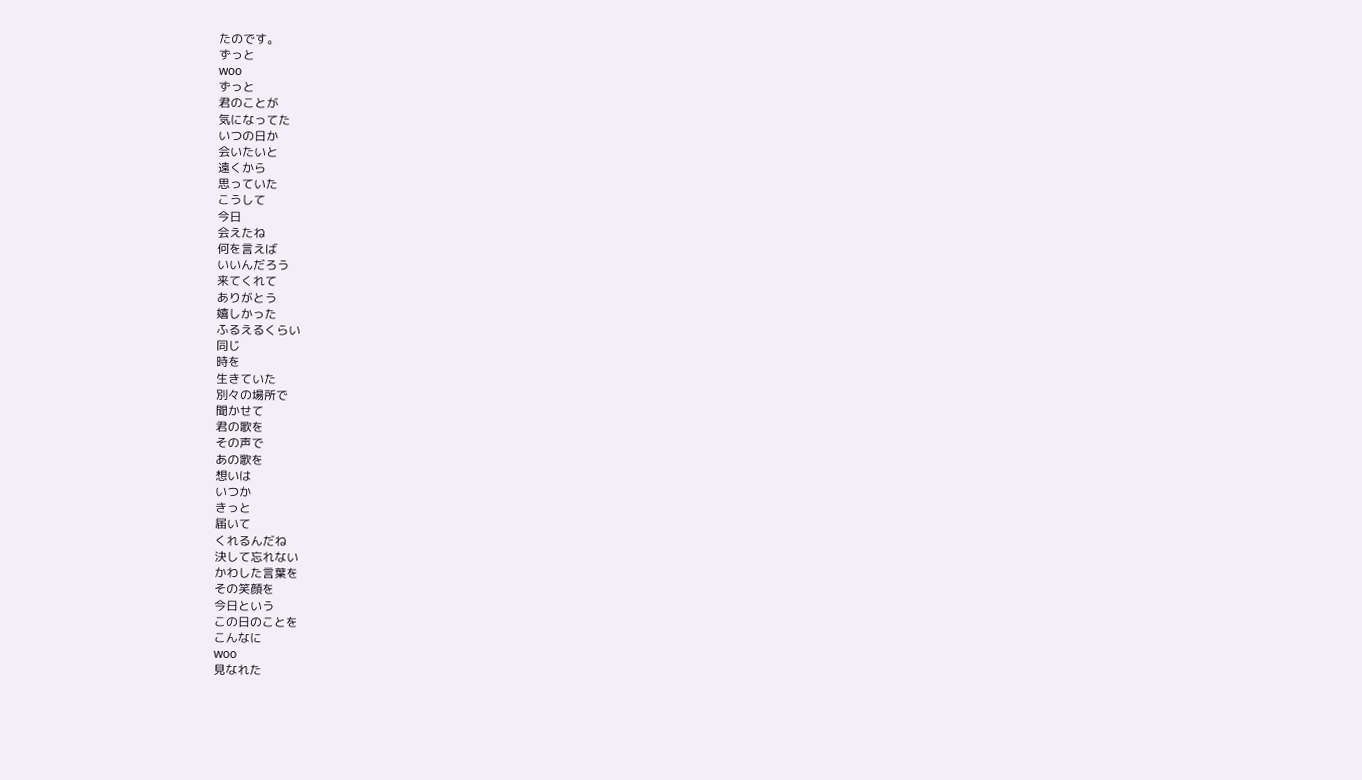たのです。
ずっと
woo
ずっと
君のことが
気になってた
いつの日か
会いたいと
遠くから
思っていた
こうして
今日
会えたね
何を言えば
いいんだろう
来てくれて
ありがとう
嬉しかった
ふるえるくらい
同じ
時を
生きていた
別々の場所で
聞かせて
君の歌を
その声で
あの歌を
想いは
いつか
きっと
届いて
くれるんだね
決して忘れない
かわした言葉を
その笑顔を
今日という
この日のことを
こんなに
woo
見なれた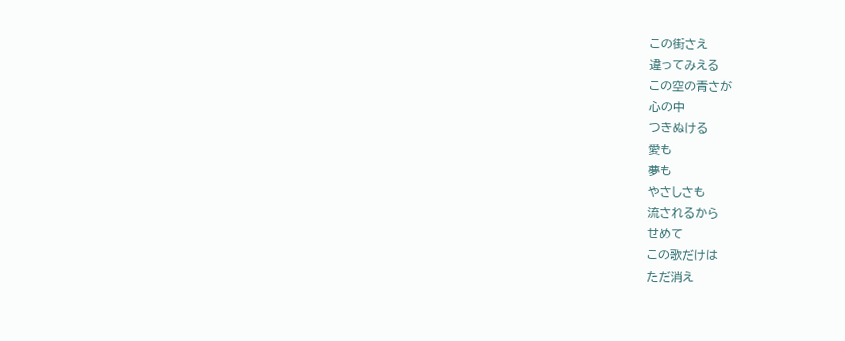この街さえ
違ってみえる
この空の青さが
心の中
つきぬける
愛も
夢も
やさしさも
流されるから
せめて
この歌だけは
ただ消え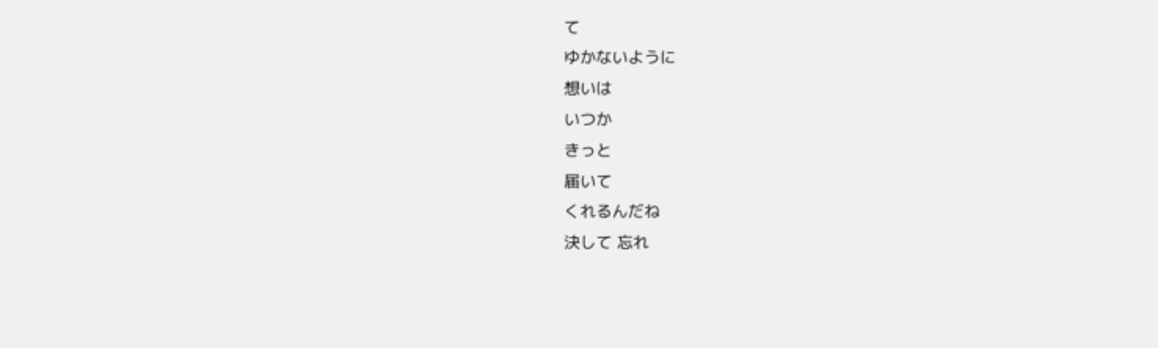て
ゆかないように
想いは
いつか
きっと
届いて
くれるんだね
決して 忘れ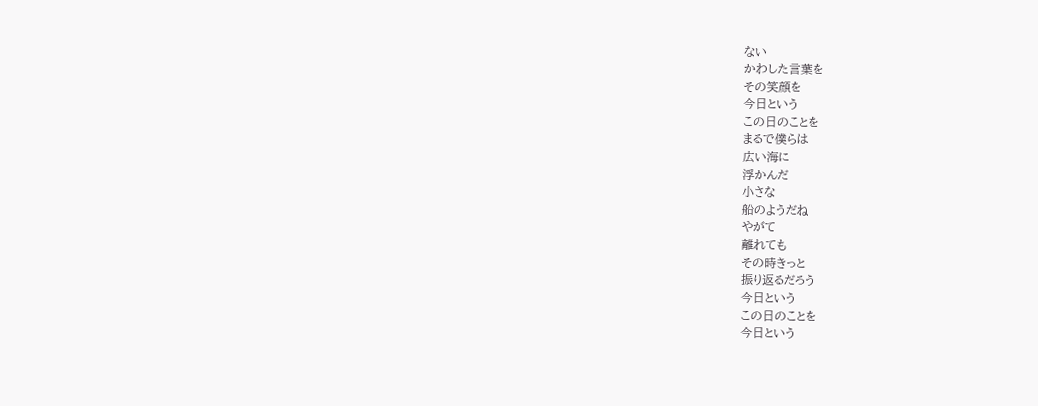ない
かわした言葉を
その笑顔を
今日という
この日のことを
まるで僕らは
広い海に
浮かんだ
小さな
船のようだね
やがて
離れても
その時きっと
振り返るだろう
今日という
この日のことを
今日という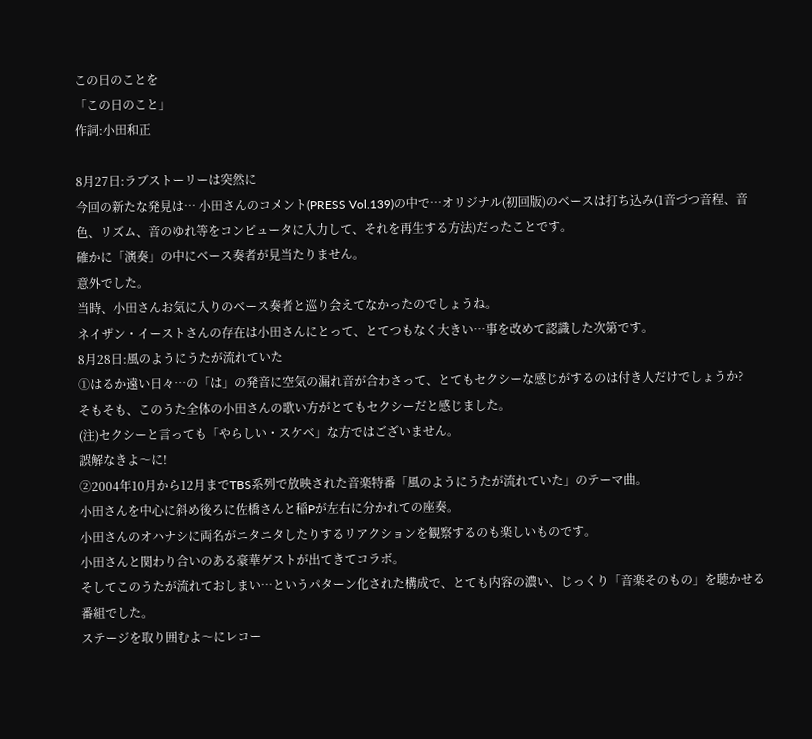この日のことを
「この日のこと」
作詞:小田和正

8月27日:ラブストーリーは突然に
今回の新たな発見は… 小田さんのコメント(PRESS Vol.139)の中で…オリジナル(初回版)のベースは打ち込み(1音づつ音程、音色、リズム、音のゆれ等をコンピュータに入力して、それを再生する方法)だったことです。
確かに「演奏」の中にベース奏者が見当たりません。
意外でした。
当時、小田さんお気に入りのベース奏者と巡り会えてなかったのでしょうね。
ネイザン・イーストさんの存在は小田さんにとって、とてつもなく大きい…事を改めて認識した次第です。
8月28日:風のようにうたが流れていた
①はるか遠い日々…の「は」の発音に空気の漏れ音が合わさって、とてもセクシーな感じがするのは付き人だけでしょうか?
そもそも、このうた全体の小田さんの歌い方がとてもセクシーだと感じました。
(注)セクシーと言っても「やらしい・スケベ」な方ではございません。
誤解なきよ〜に!
②2004年10月から12月までTBS系列で放映された音楽特番「風のようにうたが流れていた」のテーマ曲。
小田さんを中心に斜め後ろに佐橋さんと稲Pが左右に分かれての座奏。
小田さんのオハナシに両名がニタニタしたりするリアクションを観察するのも楽しいものです。
小田さんと関わり合いのある豪華ゲストが出てきてコラボ。
そしてこのうたが流れておしまい…というパターン化された構成で、とても内容の濃い、じっくり「音楽そのもの」を聴かせる番組でした。
ステージを取り囲むよ〜にレコー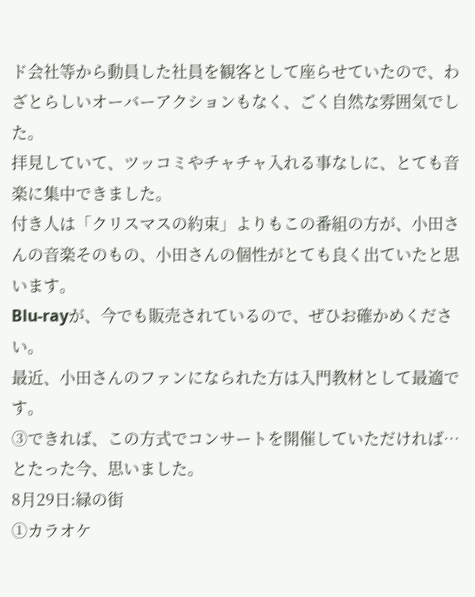ド会社等から動員した社員を観客として座らせていたので、わざとらしいオーバーアクションもなく、ごく自然な雰囲気でした。
拝見していて、ツッコミやチャチャ入れる事なしに、とても音楽に集中できました。
付き人は「クリスマスの約束」よりもこの番組の方が、小田さんの音楽そのもの、小田さんの個性がとても良く出ていたと思います。
Blu-rayが、今でも販売されているので、ぜひお確かめください。
最近、小田さんのファンになられた方は入門教材として最適です。
③できれば、この方式でコンサートを開催していただければ…とたった今、思いました。
8月29日:緑の街
①カラオケ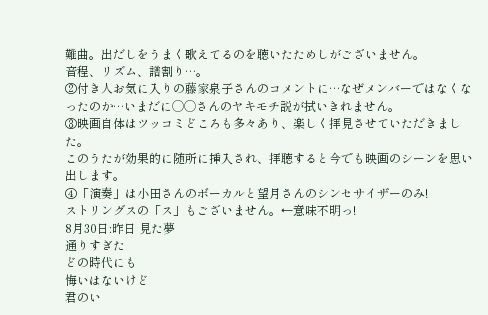難曲。出だしをうまく歌えてるのを聴いたためしがございません。
音程、リズム、譜割り…。
②付き人お気に入りの藤家泉子さんのコメントに…なぜメンバーではなくなったのか…いまだに◯◯さんのヤキモチ説が拭いきれません。
③映画自体はツッコミどころも多々あり、楽しく拝見させていただきました。
このうたが効果的に随所に挿入され、拝聴すると今でも映画のシーンを思い出します。
④「演奏」は小田さんのボーカルと望月さんのシンセサイザーのみ!
ストリングスの「ス」もございません。←意味不明っ!
8月30日:昨日 見た夢
通りすぎた
どの時代にも
悔いはないけど
君のい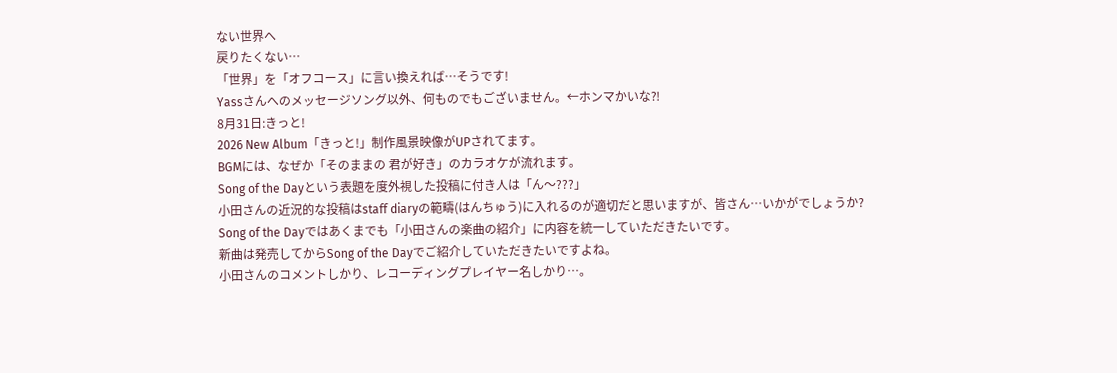ない世界へ
戻りたくない…
「世界」を「オフコース」に言い換えれば…そうです!
Yassさんへのメッセージソング以外、何ものでもございません。←ホンマかいな⁈
8月31日:きっと!
2026 New Album「きっと!」制作風景映像がUPされてます。
BGMには、なぜか「そのままの 君が好き」のカラオケが流れます。
Song of the Dayという表題を度外視した投稿に付き人は「ん〜???」
小田さんの近況的な投稿はstaff diaryの範疇(はんちゅう)に入れるのが適切だと思いますが、皆さん…いかがでしょうか?
Song of the Dayではあくまでも「小田さんの楽曲の紹介」に内容を統一していただきたいです。
新曲は発売してからSong of the Dayでご紹介していただきたいですよね。
小田さんのコメントしかり、レコーディングプレイヤー名しかり…。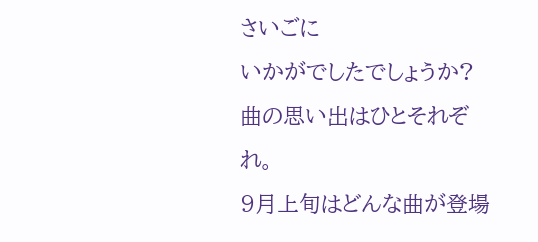さいごに
いかがでしたでしょうか?
曲の思い出はひとそれぞれ。
9月上旬はどんな曲が登場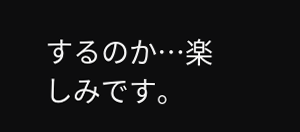するのか…楽しみです。